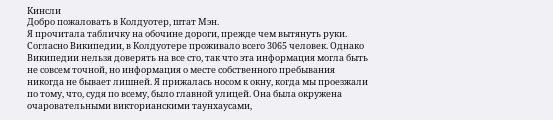Кинсли
Добро пожаловать в Колдуотер, штат Мэн.
Я прочитала табличку на обочине дороги, прежде чем вытянуть руки. Согласно Википедии, в Колдуотере проживало всего 3065 человек. Однако Википедии нельзя доверять на все сто, так что эта информация могла быть не совсем точной, но информация о месте собственного пребывания никогда не бывает лишней. Я прижалась носом к окну, когда мы проезжали по тому, что, судя по всему, было главной улицей. Она была окружена очаровательными викторианскими таунхаусами,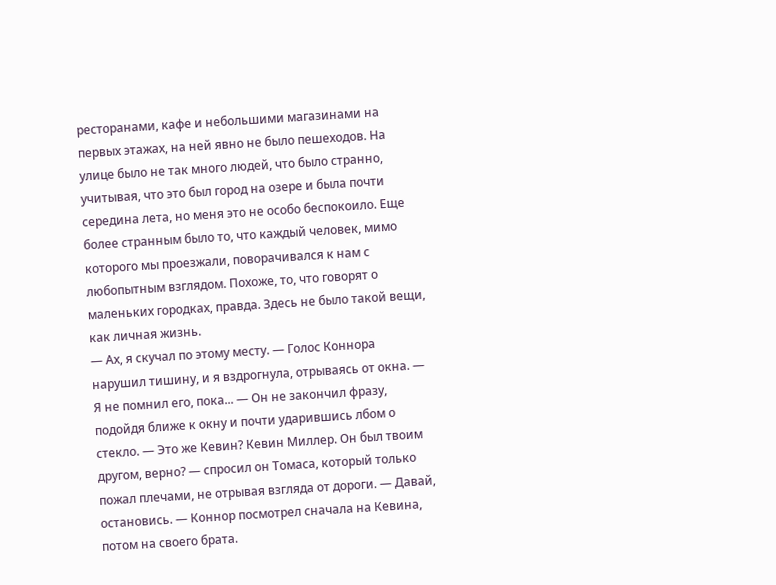ресторанами, кафе и небольшими магазинами на первых этажах, на ней явно не было пешеходов. На улице было не так много людей, что было странно, учитывая, что это был город на озере и была почти середина лета, но меня это не особо беспокоило. Еще более странным было то, что каждый человек, мимо которого мы проезжали, поворачивался к нам с любопытным взглядом. Похоже, то, что говорят о маленьких городках, правда. Здесь не было такой вещи, как личная жизнь.
— Ах, я скучал по этому месту. — Голос Коннора нарушил тишину, и я вздрогнула, отрываясь от окна. — Я не помнил его, пока... — Он не закончил фразу, подойдя ближе к окну и почти ударившись лбом о стекло. — Это же Кевин? Кевин Миллер. Он был твоим другом, верно? — спросил он Томаса, который только пожал плечами, не отрывая взгляда от дороги. — Давай, остановись. — Коннор посмотрел сначала на Кевина, потом на своего брата.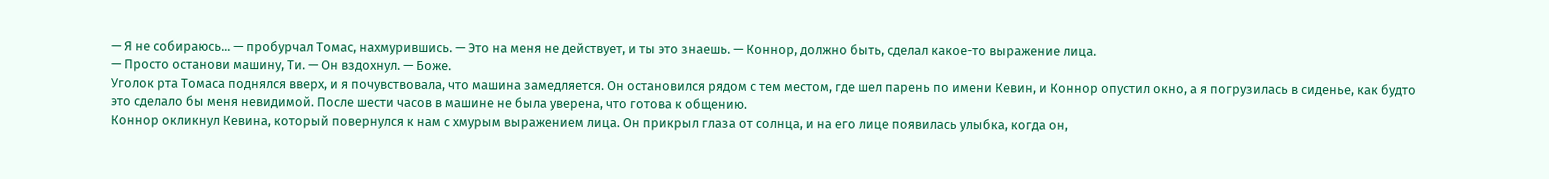— Я не собираюсь... — пробурчал Томас, нахмурившись. — Это на меня не действует, и ты это знаешь. — Коннор, должно быть, сделал какое-то выражение лица.
— Просто останови машину, Ти. — Он вздохнул. — Боже.
Уголок рта Томаса поднялся вверх, и я почувствовала, что машина замедляется. Он остановился рядом с тем местом, где шел парень по имени Кевин, и Коннор опустил окно, а я погрузилась в сиденье, как будто это сделало бы меня невидимой. После шести часов в машине не была уверена, что готова к общению.
Коннор окликнул Кевина, который повернулся к нам с хмурым выражением лица. Он прикрыл глаза от солнца, и на его лице появилась улыбка, когда он,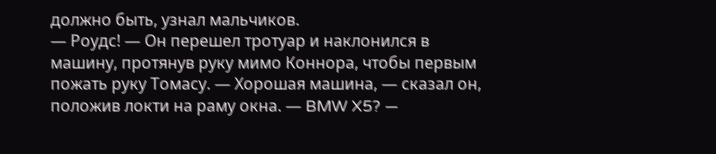должно быть, узнал мальчиков.
— Роудс! — Он перешел тротуар и наклонился в машину, протянув руку мимо Коннора, чтобы первым пожать руку Томасу. — Хорошая машина, — сказал он, положив локти на раму окна. — BMW X5? —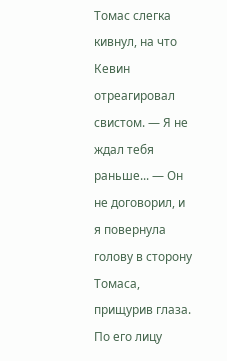Томас слегка кивнул, на что Кевин отреагировал свистом. — Я не ждал тебя раньше... — Он не договорил, и я повернула голову в сторону Томаса, прищурив глаза. По его лицу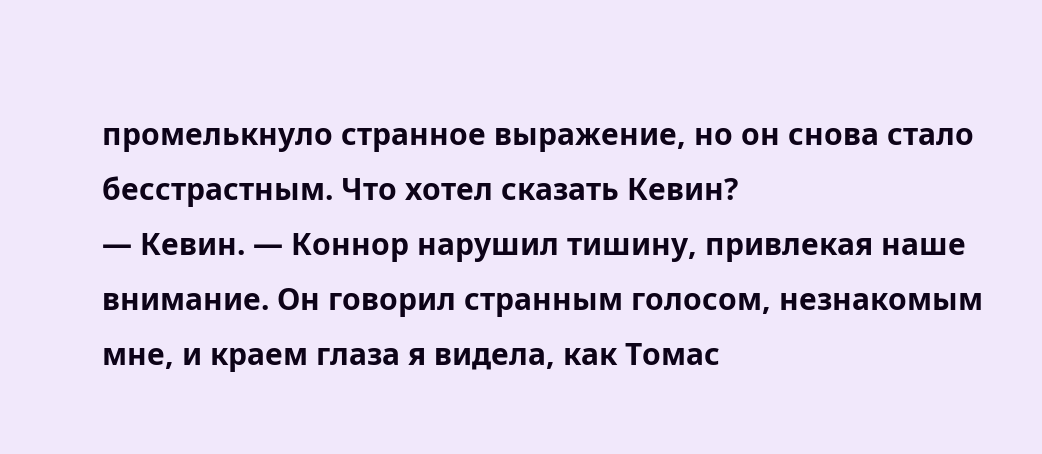промелькнуло странное выражение, но он снова стало бесстрастным. Что хотел сказать Кевин?
— Кевин. — Коннор нарушил тишину, привлекая наше внимание. Он говорил странным голосом, незнакомым мне, и краем глаза я видела, как Томас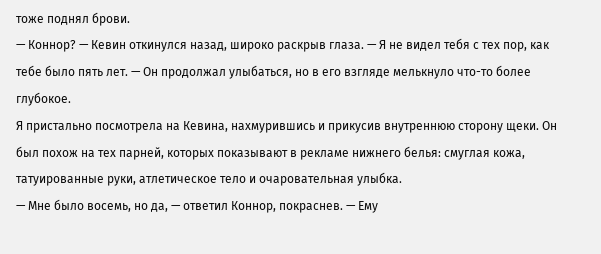тоже поднял брови.
— Коннор? — Кевин откинулся назад, широко раскрыв глаза. — Я не видел тебя с тех пор, как тебе было пять лет. — Он продолжал улыбаться, но в его взгляде мелькнуло что-то более глубокое.
Я пристально посмотрела на Кевина, нахмурившись и прикусив внутреннюю сторону щеки. Он был похож на тех парней, которых показывают в рекламе нижнего белья: смуглая кожа, татуированные руки, атлетическое тело и очаровательная улыбка.
— Мне было восемь, но да, — ответил Коннор, покраснев. — Ему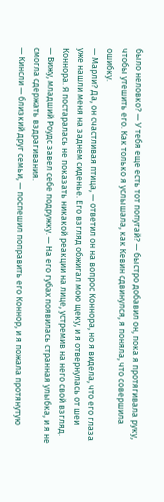было неловко? — У тебя еще есть тот попугай? — быстро добавил он, пока я протягивала руку, чтобы утешить его. Как только я услышала, как Кевин сдвинулся, я поняла, что совершила ошибку.
— Марли? Да, он счастливая птица, — ответил он на вопрос Коннора, но я видела, что его глаза уже нашли меня на заднем сиденье. Его взгляд обжигал мою щеку, и я отвернулась от шеи Коннора. Я постаралась не показать никакой реакции на лице, устремив на него свой взгляд. — Вижу, младший Роудс завел себе подружку. — На его губах появилась странная улыбка, и я не смогла сдержать вздрагивания.
— Кинсли — близкий друг семьи, — поспешил поправить его Коннор, и я пожала протянутую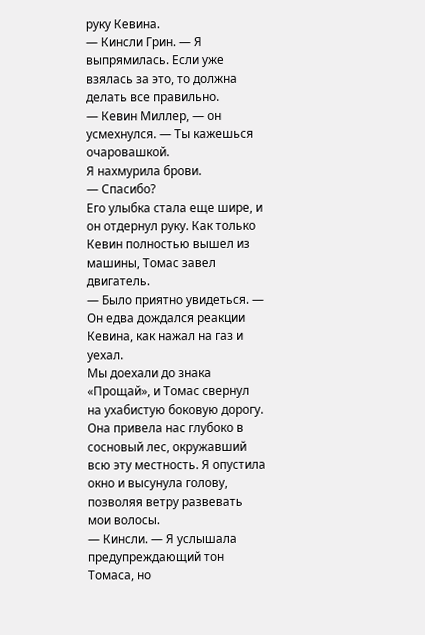руку Кевина.
— Кинсли Грин. — Я выпрямилась. Если уже взялась за это, то должна делать все правильно.
— Кевин Миллер, — он усмехнулся. — Ты кажешься очаровашкой.
Я нахмурила брови.
— Спасибо?
Его улыбка стала еще шире, и он отдернул руку. Как только Кевин полностью вышел из машины, Томас завел двигатель.
— Было приятно увидеться. — Он едва дождался реакции Кевина, как нажал на газ и уехал.
Мы доехали до знака «Прощай», и Томас свернул на ухабистую боковую дорогу. Она привела нас глубоко в сосновый лес, окружавший всю эту местность. Я опустила окно и высунула голову, позволяя ветру развевать мои волосы.
— Кинсли. — Я услышала предупреждающий тон Томаса, но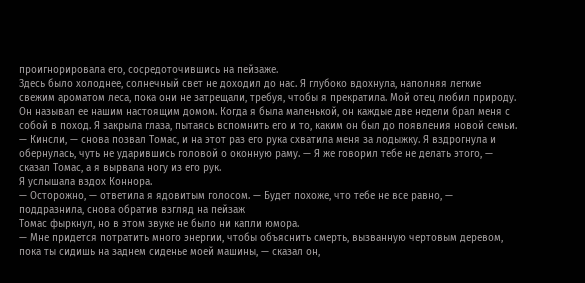проигнорировала его, сосредоточившись на пейзаже.
Здесь было холоднее, солнечный свет не доходил до нас. Я глубоко вдохнула, наполняя легкие свежим ароматом леса, пока они не затрещали, требуя, чтобы я прекратила. Мой отец любил природу. Он называл ее нашим настоящим домом. Когда я была маленькой, он каждые две недели брал меня с собой в поход. Я закрыла глаза, пытаясь вспомнить его и то, каким он был до появления новой семьи.
— Кинсли, — снова позвал Томас, и на этот раз его рука схватила меня за лодыжку. Я вздрогнула и обернулась, чуть не ударившись головой о оконную раму. — Я же говорил тебе не делать этого, — сказал Томас, а я вырвала ногу из его рук.
Я услышала вздох Коннора.
— Осторожно, — ответила я ядовитым голосом. — Будет похоже, что тебе не все равно, — поддразнила, снова обратив взгляд на пейзаж
Томас фыркнул, но в этом звуке не было ни капли юмора.
— Мне придется потратить много энергии, чтобы объяснить смерть, вызванную чертовым деревом, пока ты сидишь на заднем сиденье моей машины, — сказал он,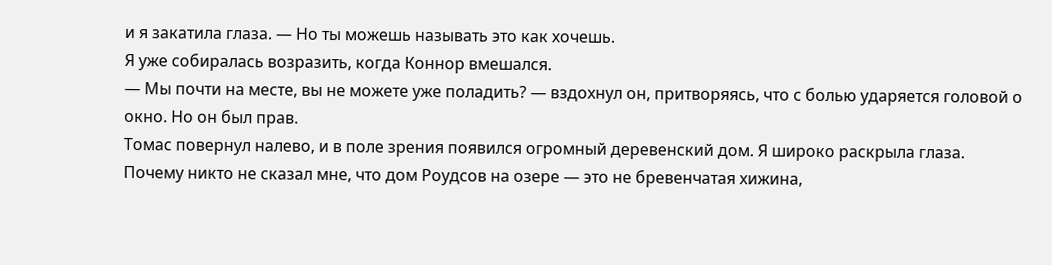и я закатила глаза. — Но ты можешь называть это как хочешь.
Я уже собиралась возразить, когда Коннор вмешался.
— Мы почти на месте, вы не можете уже поладить? — вздохнул он, притворяясь, что с болью ударяется головой о окно. Но он был прав.
Томас повернул налево, и в поле зрения появился огромный деревенский дом. Я широко раскрыла глаза.
Почему никто не сказал мне, что дом Роудсов на озере — это не бревенчатая хижина,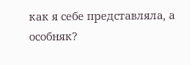как я себе представляла, а особняк?